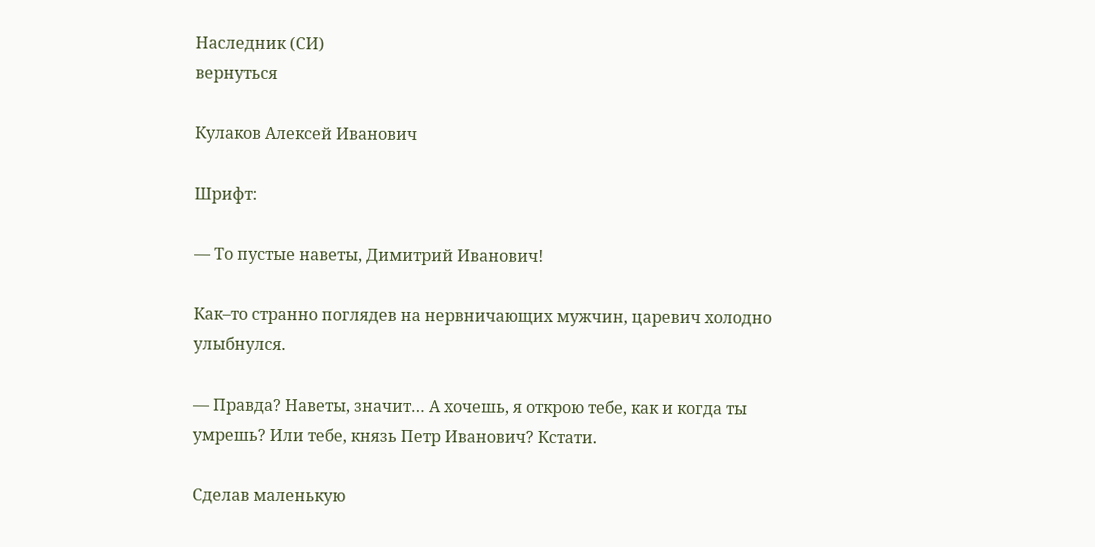Наследник (СИ)
вернуться

Кулаков Алексей Иванович

Шрифт:

— То пустые наветы, Димитрий Иванович!

Как–то странно поглядев на нервничающих мужчин, царевич холодно улыбнулся.

— Правда? Наветы, значит… А хочешь, я открою тебе, как и когда ты умрешь? Или тебе, князь Петр Иванович? Кстати.

Сделав маленькую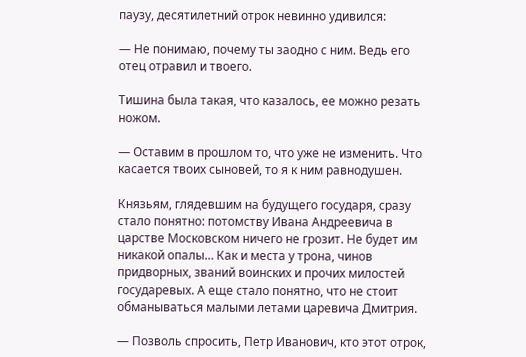паузу, десятилетний отрок невинно удивился:

— Не понимаю, почему ты заодно с ним. Ведь его отец отравил и твоего.

Тишина была такая, что казалось, ее можно резать ножом.

— Оставим в прошлом то, что уже не изменить. Что касается твоих сыновей, то я к ним равнодушен.

Князьям, глядевшим на будущего государя, сразу стало понятно: потомству Ивана Андреевича в царстве Московском ничего не грозит. Не будет им никакой опалы… Как и места у трона, чинов придворных, званий воинских и прочих милостей государевых. А еще стало понятно, что не стоит обманываться малыми летами царевича Дмитрия.

— Позволь спросить, Петр Иванович, кто этот отрок,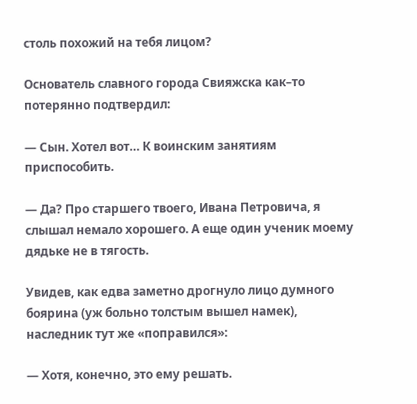столь похожий на тебя лицом?

Основатель славного города Свияжска как–то потерянно подтвердил:

— Сын. Хотел вот… К воинским занятиям приспособить.

— Да? Про старшего твоего, Ивана Петровича, я слышал немало хорошего. А еще один ученик моему дядьке не в тягость.

Увидев, как едва заметно дрогнуло лицо думного боярина (уж больно толстым вышел намек), наследник тут же «поправился»:

— Хотя, конечно, это ему решать.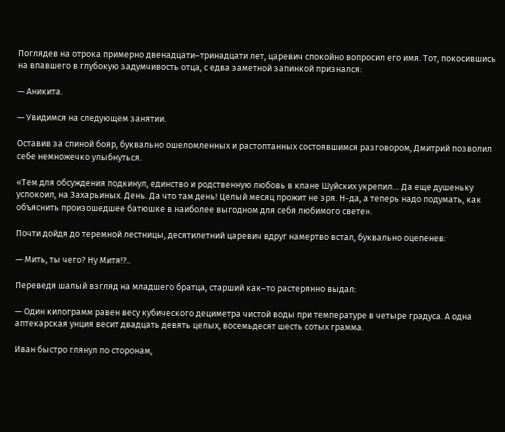Поглядев на отрока примерно двенадцати–тринадцати лет, царевич спокойно вопросил его имя. Тот, покосившись на впавшего в глубокую задумчивость отца, с едва заметной запинкой признался:

— Аникита.

— Увидимся на следующем занятии.

Оставив за спиной бояр, буквально ошеломленных и растоптанных состоявшимся разговором, Дмитрий позволил себе немножечко улыбнуться.

«Тем для обсуждения подкинул, единство и родственную любовь в клане Шуйских укрепил… Да еще душеньку успокоил, на Захарьиных. День. Да что там день! Целый месяц прожит не зря. Н-да, а теперь надо подумать, как объяснить произошедшее батюшке в наиболее выгодном для себя любимого свете».

Почти дойдя до теремной лестницы, десятилетний царевич вдруг намертво встал, буквально оцепенев:

— Мить, ты чего? Ну Митя!?..

Переведя шалый взгляд на младшего братца, старший как–то растерянно выдал:

— Один килограмм равен весу кубического дециметра чистой воды при температуре в четыре градуса. А одна аптекарская унция весит двадцать девять целых, восемьдесят шесть сотых грамма.

Иван быстро глянул по сторонам,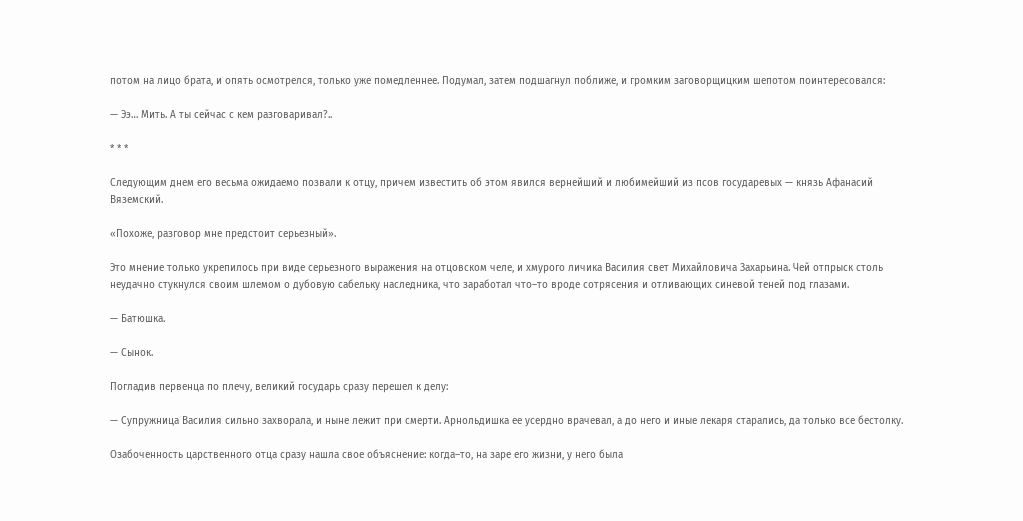потом на лицо брата, и опять осмотрелся, только уже помедленнее. Подумал, затем подшагнул поближе, и громким заговорщицким шепотом поинтересовался:

— Ээ… Мить. А ты сейчас с кем разговаривал?..

* * *

Следующим днем его весьма ожидаемо позвали к отцу, причем известить об этом явился вернейший и любимейший из псов государевых — князь Афанасий Вяземский.

«Похоже, разговор мне предстоит серьезный».

Это мнение только укрепилось при виде серьезного выражения на отцовском челе, и хмурого личика Василия свет Михайловича Захарьина. Чей отпрыск столь неудачно стукнулся своим шлемом о дубовую сабельку наследника, что заработал что–то вроде сотрясения и отливающих синевой теней под глазами.

— Батюшка.

— Сынок.

Погладив первенца по плечу, великий государь сразу перешел к делу:

— Супружница Василия сильно захворала, и ныне лежит при смерти. Арнольдишка ее усердно врачевал, а до него и иные лекаря старались, да только все бестолку.

Озабоченность царственного отца сразу нашла свое объяснение: когда–то, на заре его жизни, у него была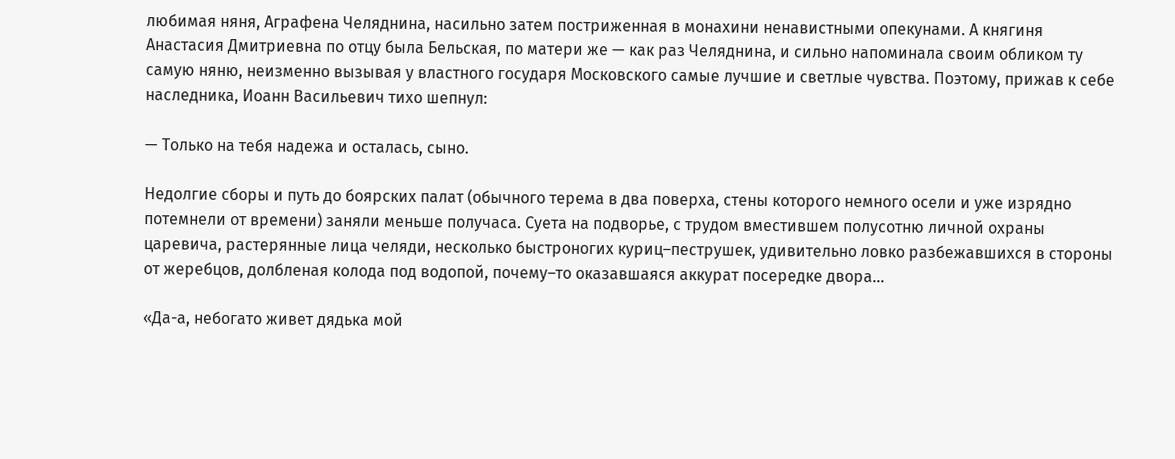любимая няня, Аграфена Челяднина, насильно затем постриженная в монахини ненавистными опекунами. А княгиня Анастасия Дмитриевна по отцу была Бельская, по матери же — как раз Челяднина, и сильно напоминала своим обликом ту самую няню, неизменно вызывая у властного государя Московского самые лучшие и светлые чувства. Поэтому, прижав к себе наследника, Иоанн Васильевич тихо шепнул:

— Только на тебя надежа и осталась, сыно.

Недолгие сборы и путь до боярских палат (обычного терема в два поверха, стены которого немного осели и уже изрядно потемнели от времени) заняли меньше получаса. Суета на подворье, с трудом вместившем полусотню личной охраны царевича, растерянные лица челяди, несколько быстроногих куриц–пеструшек, удивительно ловко разбежавшихся в стороны от жеребцов, долбленая колода под водопой, почему–то оказавшаяся аккурат посередке двора…

«Да-а, небогато живет дядька мой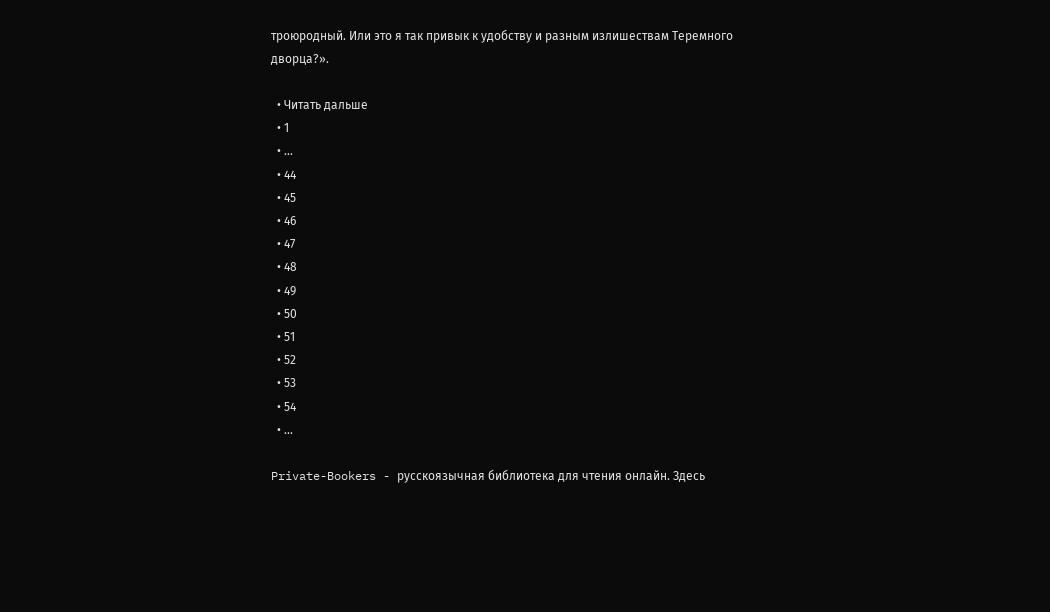троюродный. Или это я так привык к удобству и разным излишествам Теремного дворца?».

  • Читать дальше
  • 1
  • ...
  • 44
  • 45
  • 46
  • 47
  • 48
  • 49
  • 50
  • 51
  • 52
  • 53
  • 54
  • ...

Private-Bookers - русскоязычная библиотека для чтения онлайн. Здесь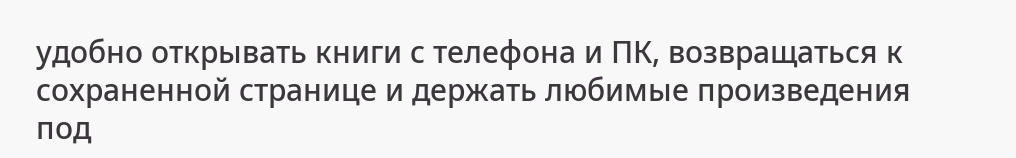удобно открывать книги с телефона и ПК, возвращаться к сохраненной странице и держать любимые произведения под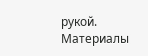рукой. Материалы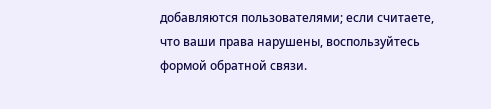добавляются пользователями; если считаете, что ваши права нарушены, воспользуйтесь формой обратной связи.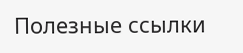Полезные ссылки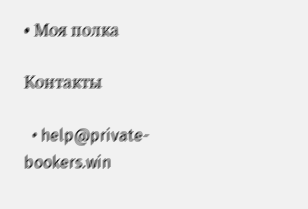• Моя полка

Контакты

  • help@private-bookers.win